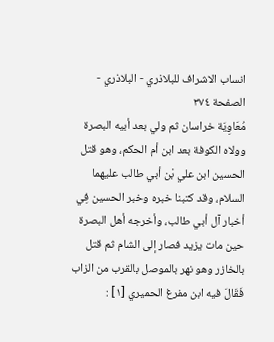انساب الاشراف للبلاذري - البلاذري - الصفحة ٣٧٤
مُعَاوِيَة خراسان ثم ولي بعد أبيه البصرة وولاه الكوفة بعد ابن أم الحكم، وهو قتل الحسين ابن علي بْن أبي طالب عليهما السلام، وقد كتبنا خبره وخبر الحسين فِي أخبار آل أبي طالب، وأخرجه أهل البصرة حين مات يزيد فصار إلى الشام ثم قتل بالخازر وهو نهر بالموصل بالقرب من الزاب فَقَالَ فيه ابن مفرغ الحميري [١] :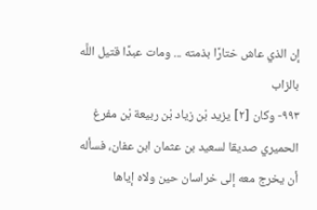إن الذي عاش ختارًا بذمته ... ومات عبدًا قتيل اللَّه بالزاب
٩٩٣- وكان [٢] يزيد بْن زياد بْن ربيعة بْن مفرغ الحميري صديقا لسعيد بن عثمان ابن عفان، فسأله أن يخرج معه إلى خراسان حين ولاه إياها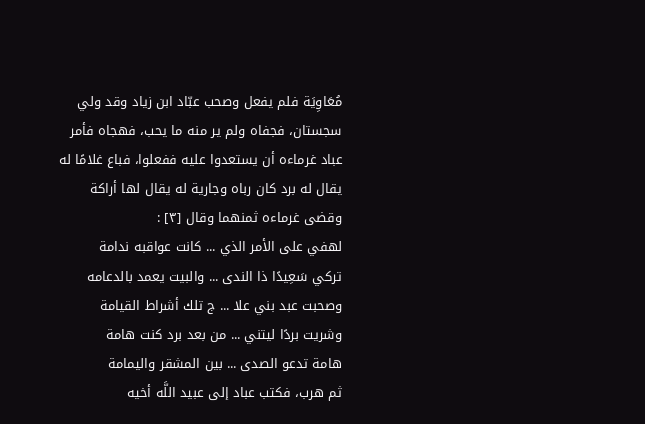مُعَاوِيَة فلم يفعل وصحب عبّاد ابن زياد وقد ولي سجستان، فجفاه ولم ير منه ما يحب، فهجاه فأمر عباد غرماءه أن يستعدوا عليه ففعلوا، فباع غلامًا له يقال له برد كان رباه وجارية له يقال لها أراكة وقضى غرماءه ثمنهما وقال [٣] :
لهفي على الأمر الذي ... كانت عواقبه ندامة
تركي سَعِيدًا ذا الندى ... والبيت يعمد بالدعامه
وصحبت عبد بني علا ... ج تلك أشراط القيامة
وشريت بردًا ليتني ... من بعد برد كنت هامة
هامة تدعو الصدى ... بين المشقر واليمامة
ثم هرب، فكتب عباد إلى عبيد اللَّه أخيه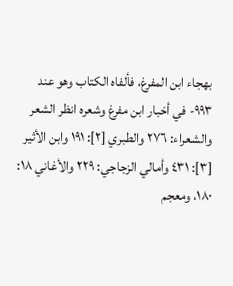بهجاء ابن المفرغ، فألفاه الكتاب وهو عند
٩٩٣- في أخبار ابن مفرغ وشعره انظر الشعر والشعراء: ٢٧٦ والطبري [٢]: ١٩١ وابن الأثير [٣]: ٤٣١ وأمالي الزجاجي: ٢٢٩ والأغاني ١٨: ١٨٠، ومعجم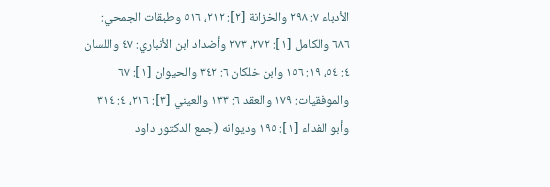الأدباء ٧: ٢٩٨ والخزانة [٢]: ٢١٢، ٥١٦ وطبقات الجمحي: ٦٨٦ والكامل [١]: ٢٧٢، ٢٧٣ وأضداد ابن الأنباري: ٤٧ واللسان ٤: ٥٤، ١٩: ١٥٦ وابن خلكان ٦: ٣٤٢ والحيوان [١]: ٦٧ والموفقيات: ١٧٩ والعقد ٦: ١٣٣ والعيني [٣]: ٢١٦، ٤: ٣١٤ وأبو الفداء [١]: ١٩٥ وديوانه (جمع الدكتور داود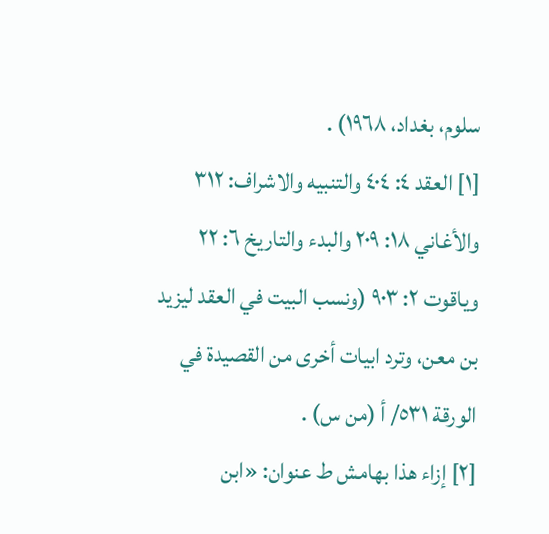سلوم، بغداد، ١٩٦٨) .
[١] العقد ٤: ٤٠٤ والتنبيه والاشراف: ٣١٢ والأغاني ١٨: ٢٠٩ والبدء والتاريخ ٦: ٢٢ وياقوت ٢: ٩٠٣ (ونسب البيت في العقد ليزيد بن معن، وترد ابيات أخرى من القصيدة في الورقة ٥٣١/ أ (من س) .
[٢] إزاء هذا بهامش ط عنوان: «ابن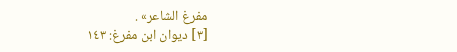مفرغ الشاعر» .
[٣] ديوان ابن مفرغ: ١٤٣